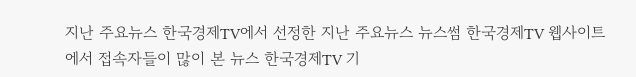지난 주요뉴스 한국경제TV에서 선정한 지난 주요뉴스 뉴스썸 한국경제TV 웹사이트에서 접속자들이 많이 본 뉴스 한국경제TV 기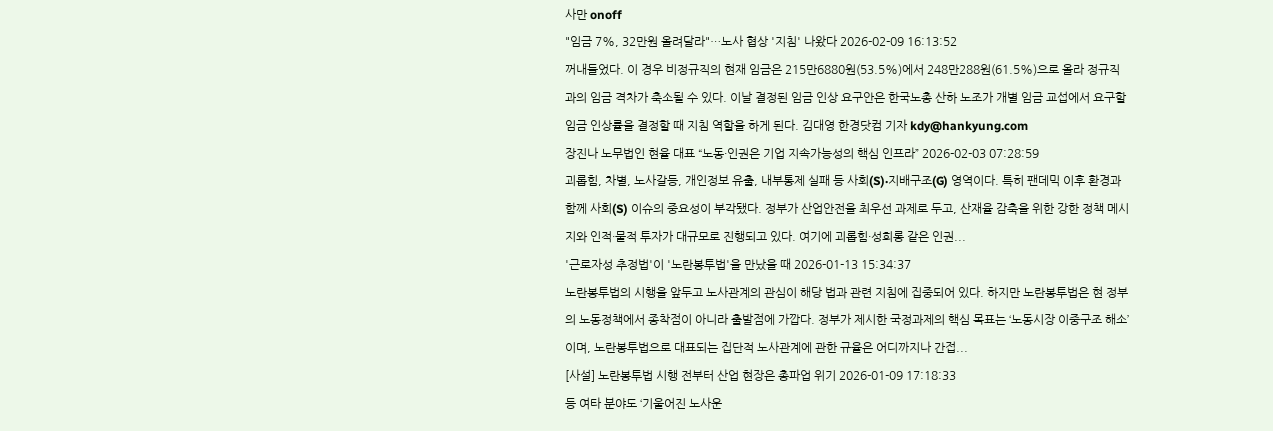사만 onoff
"임금 7%, 32만원 올려달라"…노사 협상 '지침' 나왔다 2026-02-09 16:13:52
꺼내들었다. 이 경우 비정규직의 현재 임금은 215만6880원(53.5%)에서 248만288원(61.5%)으로 올라 정규직과의 임금 격차가 축소될 수 있다. 이날 결정된 임금 인상 요구안은 한국노총 산하 노조가 개별 임금 교섭에서 요구할 임금 인상률을 결정할 때 지침 역할을 하게 된다. 김대영 한경닷컴 기자 kdy@hankyung.com
장진나 노무법인 현율 대표 “노동·인권은 기업 지속가능성의 핵심 인프라” 2026-02-03 07:28:59
괴롭힘, 차별, 노사갈등, 개인정보 유출, 내부통제 실패 등 사회(S)·지배구조(G) 영역이다. 특히 팬데믹 이후 환경과 함께 사회(S) 이슈의 중요성이 부각됐다. 정부가 산업안전을 최우선 과제로 두고, 산재율 감축을 위한 강한 정책 메시지와 인적·물적 투자가 대규모로 진행되고 있다. 여기에 괴롭힘·성희롱 같은 인권...
'근로자성 추정법'이 '노란봉투법'을 만났을 때 2026-01-13 15:34:37
노란봉투법의 시행을 앞두고 노사관계의 관심이 해당 법과 관련 지침에 집중되어 있다. 하지만 노란봉투법은 현 정부의 노동정책에서 종착점이 아니라 출발점에 가깝다. 정부가 제시한 국정과제의 핵심 목표는 ‘노동시장 이중구조 해소’이며, 노란봉투법으로 대표되는 집단적 노사관계에 관한 규율은 어디까지나 간접...
[사설] 노란봉투법 시행 전부터 산업 현장은 총파업 위기 2026-01-09 17:18:33
등 여타 분야도 ‘기울어진 노사운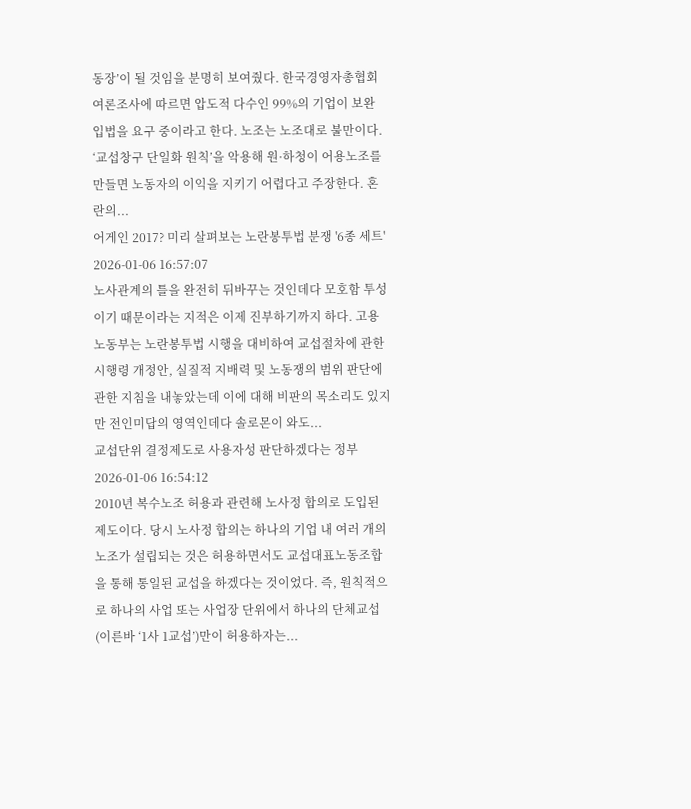동장’이 될 것임을 분명히 보여줬다. 한국경영자총협회 여론조사에 따르면 압도적 다수인 99%의 기업이 보완 입법을 요구 중이라고 한다. 노조는 노조대로 불만이다. ‘교섭창구 단일화 원칙’을 악용해 원·하청이 어용노조를 만들면 노동자의 이익을 지키기 어렵다고 주장한다. 혼란의...
어게인 2017? 미리 살펴보는 노란봉투법 분쟁 '6종 세트' 2026-01-06 16:57:07
노사관계의 틀을 완전히 뒤바꾸는 것인데다 모호함 투성이기 때문이라는 지적은 이제 진부하기까지 하다. 고용노동부는 노란봉투법 시행을 대비하여 교섭절차에 관한 시행령 개정안, 실질적 지배력 및 노동쟁의 범위 판단에 관한 지침을 내놓았는데 이에 대해 비판의 목소리도 있지만 전인미답의 영역인데다 솔로몬이 와도...
교섭단위 결정제도로 사용자성 판단하겠다는 정부 2026-01-06 16:54:12
2010년 복수노조 허용과 관련해 노사정 합의로 도입된 제도이다. 당시 노사정 합의는 하나의 기업 내 여러 개의 노조가 설립되는 것은 허용하면서도 교섭대표노동조합을 통해 통일된 교섭을 하겠다는 것이었다. 즉, 원칙적으로 하나의 사업 또는 사업장 단위에서 하나의 단체교섭(이른바 ‘1사 1교섭’)만이 허용하자는...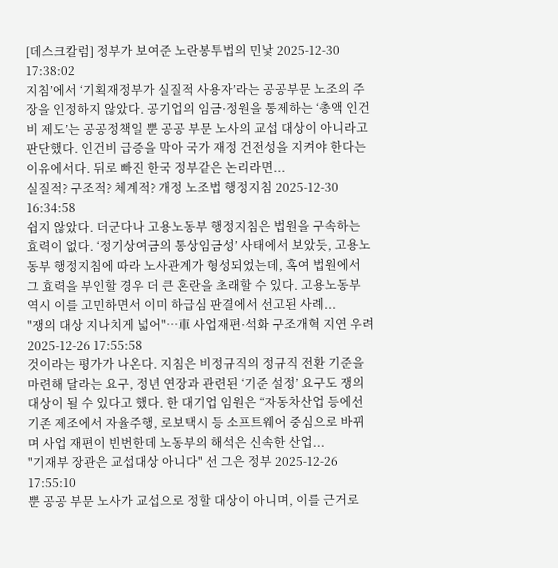[데스크칼럼] 정부가 보여준 노란봉투법의 민낯 2025-12-30 17:38:02
지침’에서 ‘기획재정부가 실질적 사용자’라는 공공부문 노조의 주장을 인정하지 않았다. 공기업의 임금·정원을 통제하는 ‘총액 인건비 제도’는 공공정책일 뿐 공공 부문 노사의 교섭 대상이 아니라고 판단했다. 인건비 급증을 막아 국가 재정 건전성을 지켜야 한다는 이유에서다. 뒤로 빠진 한국 정부같은 논리라면...
실질적? 구조적? 체계적? 개정 노조법 행정지침 2025-12-30 16:34:58
쉽지 않았다. 더군다나 고용노동부 행정지침은 법원을 구속하는 효력이 없다. ‘정기상여금의 통상임금성’ 사태에서 보았듯, 고용노동부 행정지침에 따라 노사관계가 형성되었는데, 혹여 법원에서 그 효력을 부인할 경우 더 큰 혼란을 초래할 수 있다. 고용노동부 역시 이를 고민하면서 이미 하급심 판결에서 선고된 사례...
"쟁의 대상 지나치게 넓어"…車 사업재편·석화 구조개혁 지연 우려 2025-12-26 17:55:58
것이라는 평가가 나온다. 지침은 비정규직의 정규직 전환 기준을 마련해 달라는 요구, 정년 연장과 관련된 ‘기준 설정’ 요구도 쟁의 대상이 될 수 있다고 했다. 한 대기업 임원은 “자동차산업 등에선 기존 제조에서 자율주행, 로보택시 등 소프트웨어 중심으로 바뀌며 사업 재편이 빈번한데 노동부의 해석은 신속한 산업...
"기재부 장관은 교섭대상 아니다" 선 그은 정부 2025-12-26 17:55:10
뿐 공공 부문 노사가 교섭으로 정할 대상이 아니며, 이를 근거로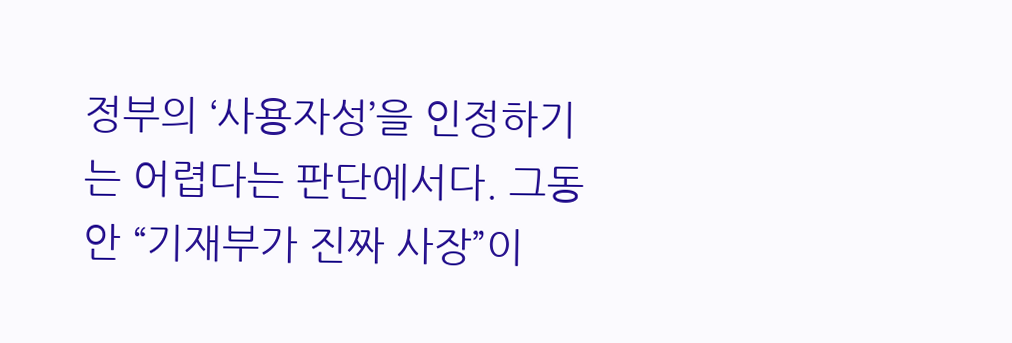정부의 ‘사용자성’을 인정하기는 어렵다는 판단에서다. 그동안 “기재부가 진짜 사장”이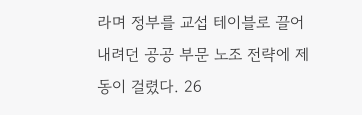라며 정부를 교섭 테이블로 끌어내려던 공공 부문 노조 전략에 제동이 걸렸다. 26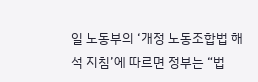일 노동부의 ‘개정 노동조합법 해석 지침’에 따르면 정부는 “법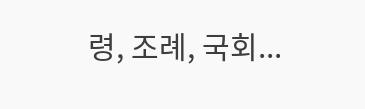령, 조례, 국회...